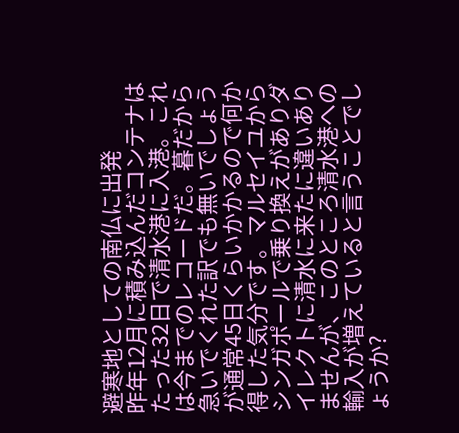避寒地としての南仏に出発
昨年12月に積み込んだコンテナはたった32日で清水港に入港。これは今までのレコードだ。暮だから急いでくれた訳でも無いでしょうが通常45日くらいかかるので何か得した気分です。マルセイユからシンガポールで乗り換えがありダイレクトに清水に来たに違いありませんが、このところ清水港への輸入が増えていると言うことでしょうか?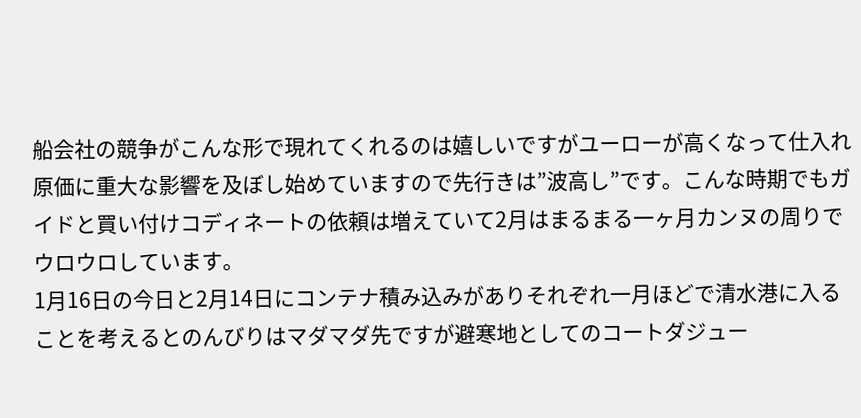船会社の競争がこんな形で現れてくれるのは嬉しいですがユーローが高くなって仕入れ原価に重大な影響を及ぼし始めていますので先行きは”波高し”です。こんな時期でもガイドと買い付けコディネートの依頼は増えていて2月はまるまる一ヶ月カンヌの周りでウロウロしています。
1月16日の今日と2月14日にコンテナ積み込みがありそれぞれ一月ほどで清水港に入ることを考えるとのんびりはマダマダ先ですが避寒地としてのコートダジュー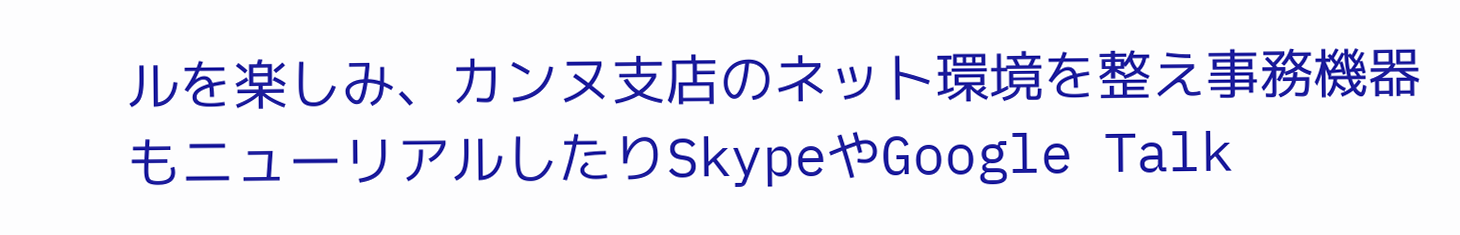ルを楽しみ、カンヌ支店のネット環境を整え事務機器もニューリアルしたりSkypeやGoogle Talk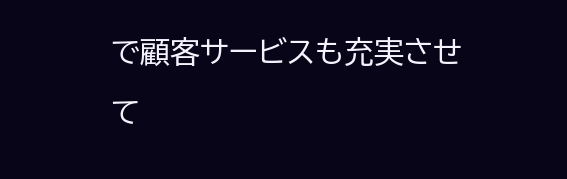で顧客サービスも充実させて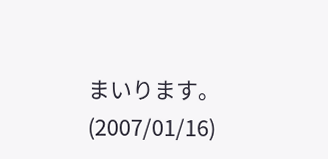まいります。
(2007/01/16)